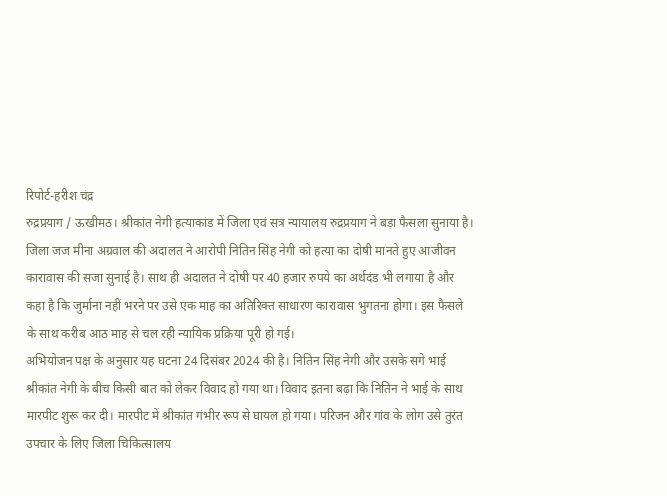रिपोर्ट-हरीश चंद्र
रुद्रप्रयाग / ऊखीमठ। श्रीकांत नेगी हत्याकांड में जिला एवं सत्र न्यायालय रुद्रप्रयाग ने बड़ा फैसला सुनाया है। जिला जज मीना अग्रवाल की अदालत ने आरोपी नितिन सिंह नेगी को हत्या का दोषी मानते हुए आजीवन कारावास की सजा सुनाई है। साथ ही अदालत ने दोषी पर 40 हजार रुपये का अर्थदंड भी लगाया है और कहा है कि जुर्माना नहीं भरने पर उसे एक माह का अतिरिक्त साधारण कारावास भुगतना होगा। इस फैसले के साथ करीब आठ माह से चल रही न्यायिक प्रक्रिया पूरी हो गई।
अभियोजन पक्ष के अनुसार यह घटना 24 दिसंबर 2024 की है। नितिन सिंह नेगी और उसके सगे भाई श्रीकांत नेगी के बीच किसी बात को लेकर विवाद हो गया था। विवाद इतना बढ़ा कि नितिन ने भाई के साथ मारपीट शुरू कर दी। मारपीट में श्रीकांत गंभीर रूप से घायल हो गया। परिजन और गांव के लोग उसे तुरंत उपचार के लिए जिला चिकित्सालय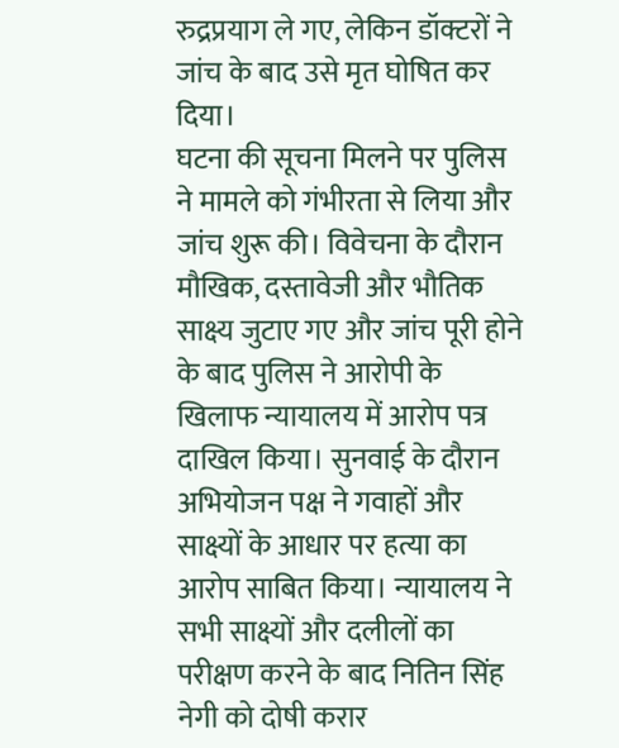रुद्रप्रयाग ले गए, लेकिन डॉक्टरों ने जांच के बाद उसे मृत घोषित कर दिया।
घटना की सूचना मिलने पर पुलिस ने मामले को गंभीरता से लिया और जांच शुरू की। विवेचना के दौरान मौखिक, दस्तावेजी और भौतिक साक्ष्य जुटाए गए और जांच पूरी होने के बाद पुलिस ने आरोपी के खिलाफ न्यायालय में आरोप पत्र दाखिल किया। सुनवाई के दौरान अभियोजन पक्ष ने गवाहों और साक्ष्यों के आधार पर हत्या का आरोप साबित किया। न्यायालय ने सभी साक्ष्यों और दलीलों का परीक्षण करने के बाद नितिन सिंह नेगी को दोषी करार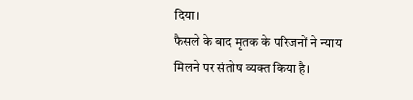दिया।
फैसले के बाद मृतक के परिजनों ने न्याय मिलने पर संतोष व्यक्त किया है।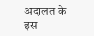अदालत के इस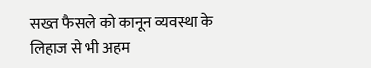सख्त फैसले को कानून व्यवस्था के लिहाज से भी अहम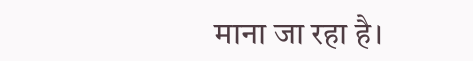माना जा रहा है।